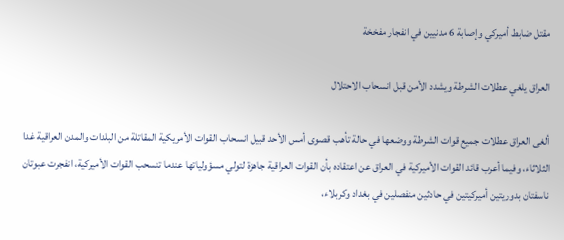مقتل ضابط أميركي وإصابة 6 مدنيين في انفجار مفخخة

العراق يلغي عطلات الشرطة ويشدد الأمن قبل انسحاب الاحتلال

ألغى العراق عطلات جميع قوات الشرطة ووضعها في حالة تأهب قصوى أمس الأحد قبيل انسحاب القوات الأمريكية المقاتلة من البلدات والمدن العراقية غدا الثلاثاء، وفيما أعرب قائد القوات الأميركية في العراق عن اعتقاده بأن القوات العراقية جاهزة لتولي مسؤولياتها عندما تنسحب القوات الأميركية، انفجرت عبوتان ناسفتان بدوريتين أميركيتين في حادثين منفصلين في بغداد وكربلاء،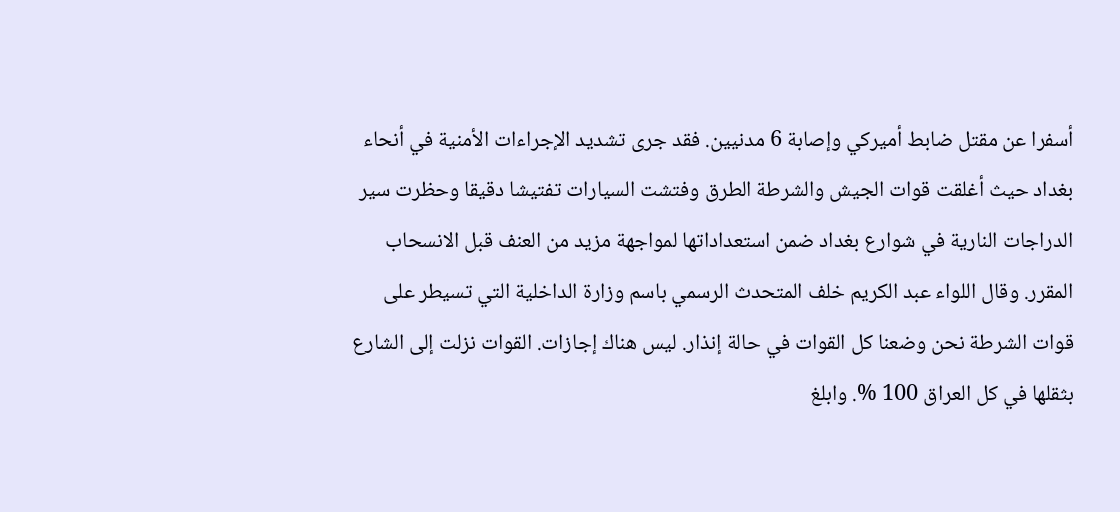أسفرا عن مقتل ضابط أميركي وإصابة 6 مدنيين. فقد جرى تشديد الإجراءات الأمنية في أنحاء بغداد حيث أغلقت قوات الجيش والشرطة الطرق وفتشت السيارات تفتيشا دقيقا وحظرت سير الدراجات النارية في شوارع بغداد ضمن استعداداتها لمواجهة مزيد من العنف قبل الانسحاب المقرر. وقال اللواء عبد الكريم خلف المتحدث الرسمي باسم وزارة الداخلية التي تسيطر على قوات الشرطة نحن وضعنا كل القوات في حالة إنذار. ليس هناك إجازات. القوات نزلت إلى الشارع بثقلها في كل العراق 100 %. وابلغ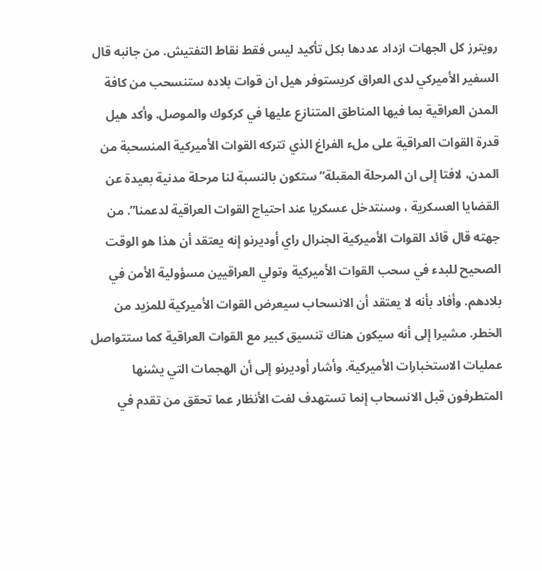رويترز كل الجهات ازداد عددها بكل تأكيد ليس فقط نقاط التفتيش. من جانبه قال السفير الأميركي لدى العراق كريستوفر هيل ان قوات بلاده ستنسحب من كافة المدن العراقية بما فيها المناطق المتنازع عليها في كركوك والموصل. وأكد هيل قدرة القوات العراقية على ملء الفراغ الذي تتركه القوات الأميركية المنسحبة من المدن، لافتا إلى ان المرحلة المقبلة”ستكون بالنسبة لنا مرحلة مدنية بعيدة عن القضايا العسكرية ، وسنتدخل عسكريا عند احتياج القوات العراقية لدعمنا”. من جهته قال قائد القوات الأميركية الجنرال راي أوديرنو إنه يعتقد أن هذا هو الوقت الصحيح للبدء في سحب القوات الأميركية وتولي العراقيين مسؤولية الأمن في بلادهم. وأفاد بأنه لا يعتقد أن الانسحاب سيعرض القوات الأميركية للمزيد من الخطر. مشيرا إلى أنه سيكون هناك تنسيق كبير مع القوات العراقية كما ستتواصل عمليات الاستخبارات الأميركية. وأشار أوديرنو إلى أن الهجمات التي يشنها المتطرفون قبل الانسحاب إنما تستهدف لفت الأنظار عما تحقق من تقدم في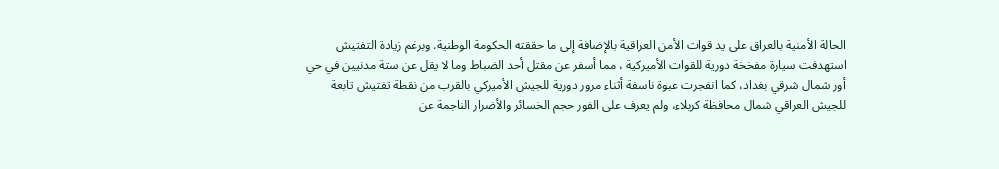الحالة الأمنية بالعراق على يد قوات الأمن العراقية بالإضافة إلى ما حققته الحكومة الوطنية. وبرغم زيادة التفتيش استهدفت سيارة مفخخة دورية للقوات الأميركية ، مما أسفر عن مقتل أحد الضباط وما لا يقل عن ستة مدنيين في حي أور شمال شرقي بغداد، كما انفجرت عبوة ناسفة أثناء مرور دورية للجيش الأميركي بالقرب من نقطة تفتيش تابعة للجيش العراقي شمال محافظة كربلاء، ولم يعرف على الفور حجم الخسائر والأضرار الناجمة عن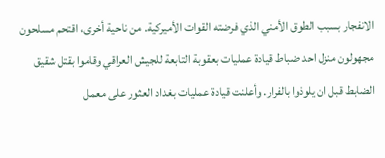الانفجار بسبب الطوق الأمني الذي فرضته القوات الأميركية. من ناحية أخرى، اقتحم مسلحون مجهولون منزل احد ضباط قيادة عمليات بعقوبة التابعة للجيش العراقي وقاموا بقتل شقيق الضابط قبل ان يلوذوا بالفرار. وأعلنت قيادة عمليات بغداد العثور على معمل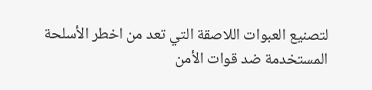لتصنيع العبوات اللاصقة التي تعد من اخطر الأسلحة المستخدمة ضد قوات الأمن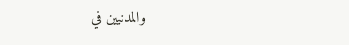والمدنيين في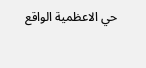حي الاعظمية الواقع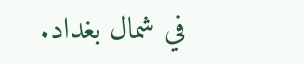في شمال بغداد.